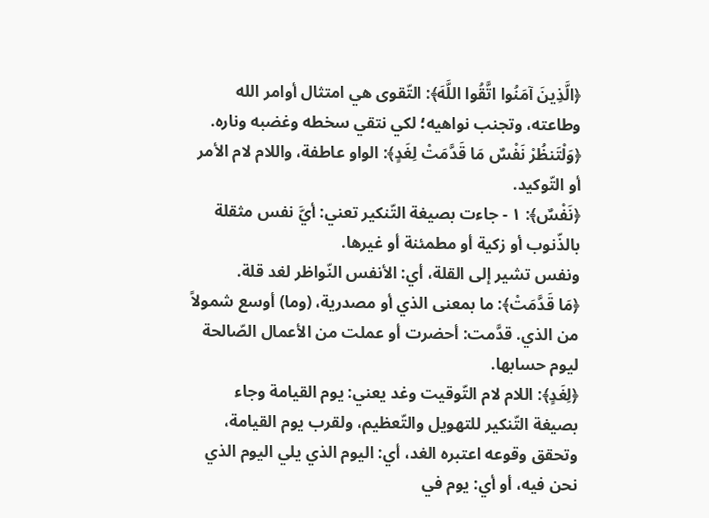﴿الَّذِينَ آمَنُوا اتَّقُوا اللَّهَ﴾: التّقوى هي امتثال أوامر الله وطاعته، وتجنب نواهيه؛ لكي نتقي سخطه وغضبه وناره.
﴿وَلْتَنظُرْ نَفْسٌ مَا قَدَّمَتْ لِغَدٍ﴾: الواو عاطفة، واللام لام الأمر أو التّوكيد.
﴿نَفْسٌ﴾: ١ - جاءت بصيغة التّنكير تعني: أيَّ نفس مثقلة بالذّنوب أو زكية أو مطمئنة أو غيرها.
ونفس تشير إلى القلة، أي: الأنفس النّواظر لغد قلة.
﴿مَا قَدَّمَتْ﴾: ما بمعنى الذي أو مصدرية، (وما) أوسع شمولاً من الذي. قدَّمت: أحضرت أو عملت من الأعمال الصّالحة ليوم حسابها.
﴿لِغَدٍ﴾: اللام لام التّوقيت وغد يعني: يوم القيامة وجاء بصيغة التّنكير للتهويل والتّعظيم، ولقرب يوم القيامة، وتحقق وقوعه اعتبره الغد، أي: اليوم الذي يلي اليوم الذي نحن فيه، أو أي: يوم في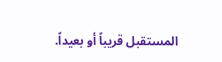المستقبل قريباً أو بعيداً.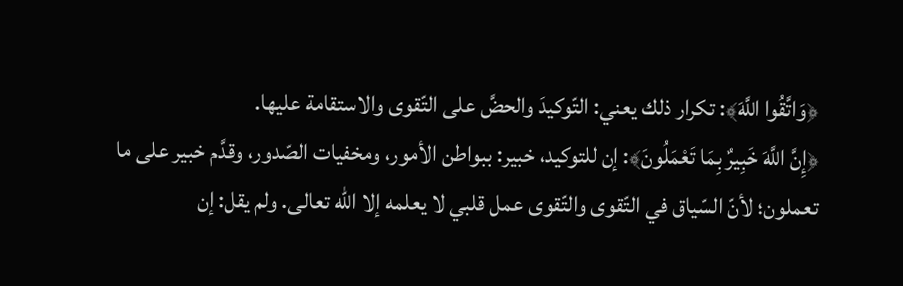﴿وَاتَّقُوا اللَّهَ﴾: تكرار ذلك يعني: التّوكيدَ والحضَّ على التّقوى والاستقامة عليها.
﴿إِنَّ اللَّهَ خَبِيرٌ بِمَا تَعْمَلُونَ﴾: إن للتوكيد، خبير: ببواطن الأمور، ومخفيات الصّدور، وقدَّم خبير على ما تعملون؛ لأنّ السّياق في التّقوى والتّقوى عمل قلبي لا يعلمه إلا الله تعالى. ولم يقل: إن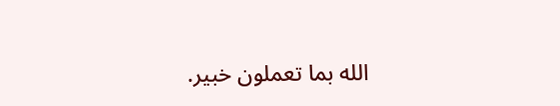الله بما تعملون خبير.